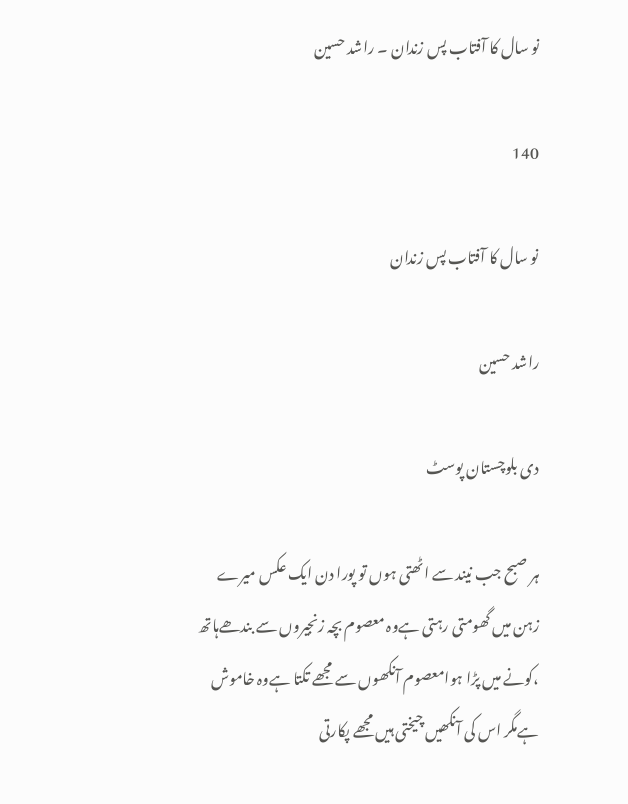نو سال کا آفتاب پس زندان ۔ راشد حسین

140

نو سال کا آفتاب پس زندان

راشد حسین

دی بلوچستان پوسٹ

ہر صبح جب نیند سے اٹھتی ہوں تو پورا دن ایک عکس میرے زہن میں گھومتی رہتی ہےوہ معصوم بچہ زنجیروں سے بندھےہاتھ ،کونے میں پڑا ہوامعصوم آنکھوں سے مجھے تکتا ہےوہ خاموش ہےمگر اس کی آنکھیں چیختی ہیں مجھے پکارتی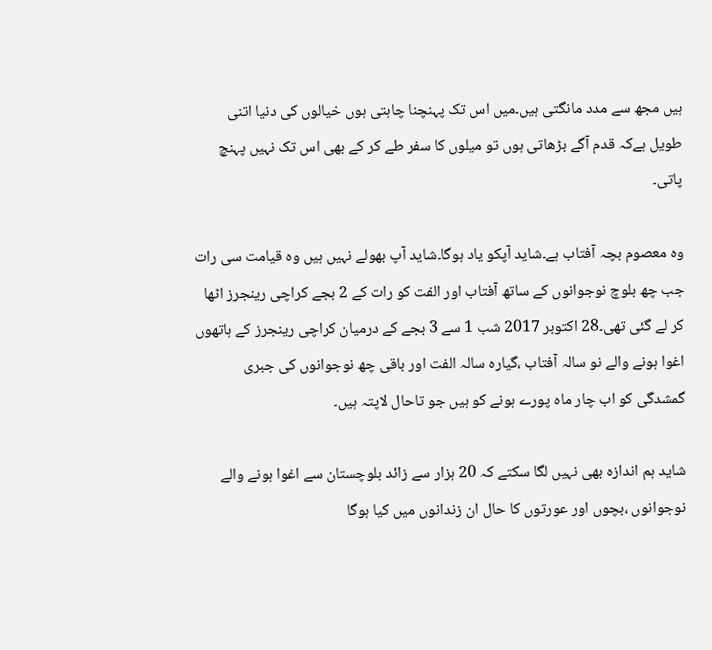ہیں مجھ سے مدد مانگتی ہیں۔میں اس تک پہنچنا چاہتی ہوں خیالوں کی دنیا اتنی طویل ہےکہ قدم آگے بڑھاتی ہوں تو میلوں کا سفر طے کر کے بھی اس تک نہیں پہنچ پاتی۔

وہ معصوم بچہ آفتاب ہے۔شاید آپکو یاد ہوگا۔شاید آپ بھولے نہیں ہیں وہ قیامت سی رات جب چھ بلوچ نوجوانوں کے ساتھ آفتاب اور الفت کو رات کے 2 بجے کراچی رینجرز اٹھا کر لے گئی تھی۔28 اکتوبر 2017 شب 1 سے 3 بجے کے درمیان کراچی رینجرز کے ہاتھوں اغوا ہونے والے نو سالہ آفتاب ،گیارہ سالہ الفت اور باقی چھ نوجوانوں کی جبری گمشدگی کو اب چار ماہ پورے ہونے کو ہیں جو تاحال لاپتہ ہیں۔

شاید ہم اندازہ بھی نہیں لگا سکتے کہ 20 ہزار سے زائد بلوچستان سے اغوا ہونے والے نوجوانوں ،بچوں اور عورتوں کا حال ان زندانوں میں کیا ہوگا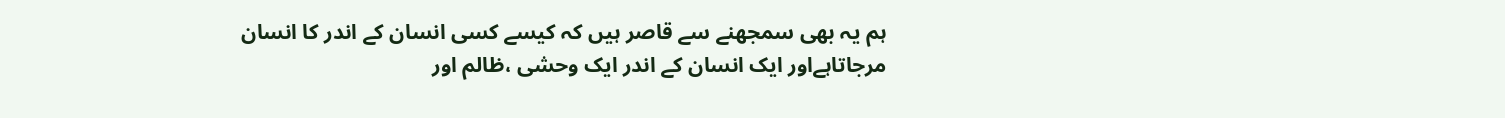ہم یہ بھی سمجھنے سے قاصر ہیں کہ کیسے کسی انسان کے اندر کا انسان مرجاتاہےاور ایک انسان کے اندر ایک وحشی ،ظالم اور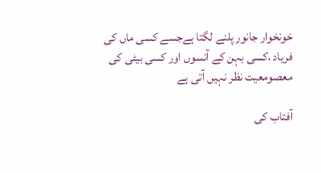خونخوار جانور پلنے لگتا ہےجسے کسی ماں کی فریاد ،کسی بہن کے آنسوں اور کسی بیٹی کی معصومعیت نظر نہیں آتی ہے

آفتاب کی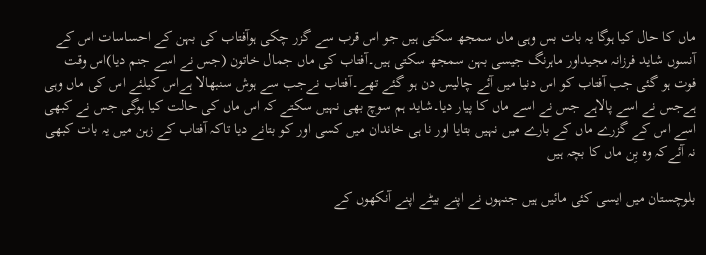ماں کا حال کیا ہوگا یہ بات بس وہی ماں سمجھ سکتی ہیں جو اس قرب سے گزر چکی ہوآفتاب کی بہن کے احساسات اس کے آنسوں شاید فرزانہ مجیداور ماہرنگ جیسی بہن سمجھ سکتی ہیں۔آفتاب کی ماں جمال خاتون (جس نے اسے جنم دیا)اس وقت فوت ہو گئی جب آفتاب کو اس دنیا میں آئے چالیس دن ہو گئے تھے۔آفتاب نےجب سے ہوش سنبھالا ہےاس کیلئے اس کی ماں وہی ہےجس نے اسے پالاہے جس نے اسے ماں کا پیار دیا۔شاید ہم سوچ بھی نہیں سکتے کہ اس ماں کی حالت کیا ہوگی جس نے کبھی اسے اس کے گزرے ماں کے بارے میں نہیں بتایا اور نا ہی خاندان میں کسی اور کو بتانے دیا تاکہ آفتاب کے زہن میں یہ بات کبھی نہ آئےکہ وہ بِن ماں کا بچہ ہیں

بلوچستان میں ایسی کئی مائیں ہیں جنہوں نے اپنے بیٹے اپنے آنکھوں کے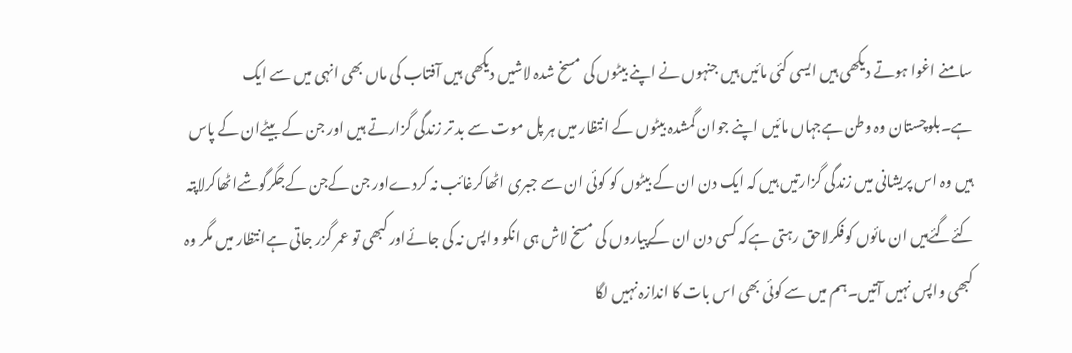سامنے اغوا ہوتے دیکھی ہیں ایسی کئی مائیں ہیں جنہوں نے اپنے بیٹوں کی مسخ شدہ لاشیں دیکھی ہیں آفتاب کی ماں بھی انہی میں سے ایک ہے۔بلوچستان وہ وطن ہےجہاں مائیں اپنے جوان گمشدہ بیٹوں کے انتظار میں ہر پل موت سے بد تر زندگی گزارتے ہیں اور جن کے بیٹےان کے پاس ہیں وہ اس پریشانی میں زندگی گزارتیں ہیں کہ ایک دن ان کے بیٹوں کو کوئی ان سے جبری اٹھاکرغائب نہ کردےاور جن کےجن کےجگرگوشےاٹھاکرلاپتہ کئےگئےہیں ان مائوں کوفکرلاحق رہتی ہےکہ کسی دن ان کےپیاروں کی مسخ لاش ہی انکو واپس نہ کی جائےاور کبھی تو عمر گزر جاتی ہےانتظار میں مگر وہ کبھی واپس نہیں آتیں۔ہم میں سے کوئی بھی اس بات کا اندازہ نہیں لگا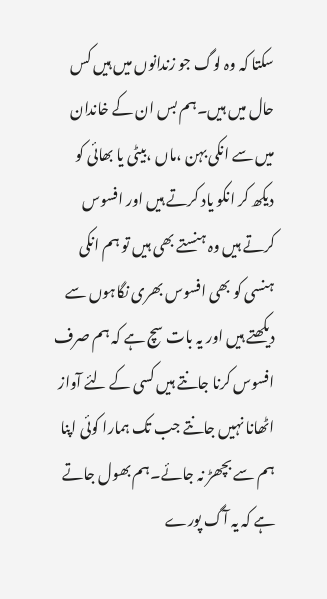سکتا کہ وہ لوگ جو زندانوں میں ہیں کس حال میں ہیں۔ہم بس ان کے خاندان میں سے انکی بہن ،ماں ،بیٹی یا بھائی کو دیکھ کر انکو یاد کرتے ہیں اور افسوس کرتے ہیں وہ ہنستے بھی ہیں تو ہم انکی ہنسی کو بھی افسوس بھری نگاہوں سے دیکھتے ہیں اور یہ بات سچ ہے کہ ہم صرف افسوس کرنا جانتے ہیں کسی کے لئے آواز اٹھانا نہیں جانتے جب تک ہمارا کوئی اپنا ہم سے بچھڑ نہ جائے۔ہم بھول جاتے ہے کہ یہ آگ پورے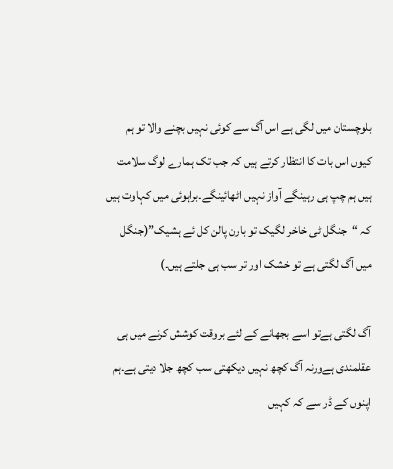بلوچستان میں لگی ہے اس آگ سے کوئی نہیں بچنے والا تو ہم کیوں اس بات کا انتظار کرتے ہیں کہ جب تک ہمارے لوگ سلامت ہیں ہم چپ ہی رہینگے آواز نہیں اٹھائینگے۔براہوئی میں کہاوت ہیں کہ “جنگل ٹی خاخر لگیک تو بارن پالن کل ئے ہشیک”(جنگل میں آگ لگتی ہے تو خشک اور تر سب ہی جلتے ہیں۔)

آگ لگتی ہےتو اسے بجھانے کے لئے بروقت کوشش کرنے میں ہی عقلمندی ہےورنہ آگ کچھ نہیں دیکھتی سب کچھ جلا دیتی ہے۔ہم اپنوں کے ڈر سے کہ کہیں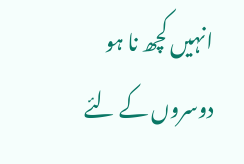انہیں کچھ نا ہو دوسروں کے لئے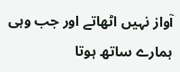آواز نہیں اٹھاتے اور جب وہی ہمارے ساتھ ہوتا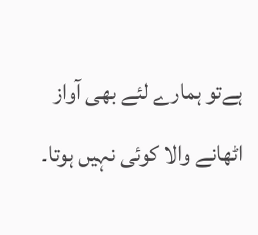ہےتو ہمارے لئے بھی آواز اٹھانے والا کوئی نہیں ہوتا۔